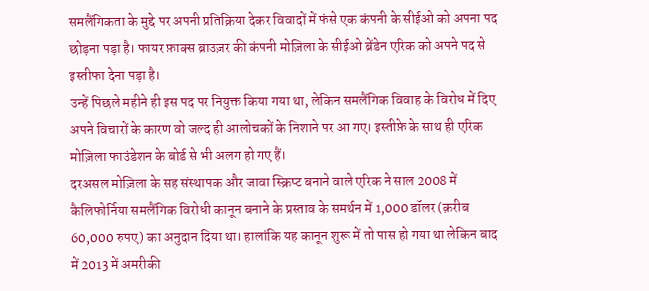समलैंगिकता के मुद्दे पर अपनी प्रतिक्रिया देकर विवादों में फंसे एक कंपनी के सीईओ को अपना पद छोड़ना पड़ा है। फायर फ़ाक्स ब्राउज़र की कंपनी मोज़िला के सीईओ ब्रेंडेन एरिक को अपने पद से इस्तीफा देना पड़ा है।
उन्हें पिछले महीने ही इस पद पर नियुक्त किया गया था, लेकिन समलैंगिक विवाह के विरोध में दिए अपने विचारों के कारण वो जल्द ही आलोचकों के निशाने पर आ गए। इस्तीफ़े के साथ ही एरिक मोज़िला फाउंडेशन के बोर्ड से भी अलग हो गए हैं।
दरअसल मोज़िला के सह संस्थापक और जावा स्क्रिप्ट बनाने वाले एरिक ने साल 2008 में कैलिफोर्निया समलैंगिक विरोधी कानून बनाने के प्रस्ताव के समर्थन में 1,000 डॉलर (क़रीब 60,000 रुपए) का अनुदान दिया था। हालांकि यह कानून शुरू में तो पास हो गया था लेकिन बाद में 2013 में अमरीकी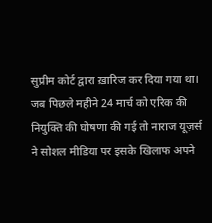सुप्रीम कोर्ट द्वारा ख़ारिज कर दिया गया था।
जब पिछले महीने 24 मार्च को एरिक की नियुक्ति की घोषणा की गई तो नाराज यूज़र्स ने सोशल मीडिया पर इसके खिलाफ अपने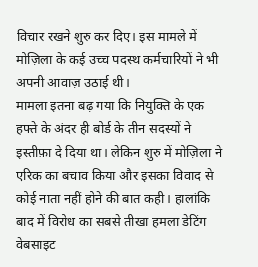विचार रखने शुरु कर दिए। इस मामले में मोज़िला के कई उच्च पदस्थ कर्मचारियों ने भी अपनी आवाज़ उठाई थी।
मामला इतना बढ़ गया कि नियुक्ति के एक हफ्ते के अंदर ही बोर्ड के तीन सदस्यों ने इस्तीफ़ा दे दिया था। लेकिन शुरु में मोज़िला ने एरिक का बचाव किया और इसका विवाद से कोई नाता नहीं होने की बात कही। हालांकि बाद में विरोध का सबसे तीखा हमला डेटिंग वेबसाइट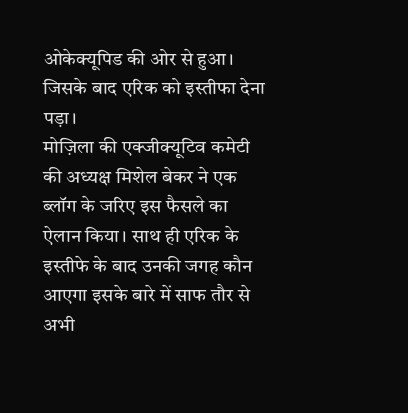ओकेक्यूपिड की ओर से हुआ। जिसके बाद एरिक को इस्तीफा देना पड़ा।
मोज़िला की एक्जीक्यूटिव कमेटी की अध्यक्ष मिशेल बेकर ने एक ब्लॉग के जरिए इस फैसले का ऐलान किया। साथ ही एरिक के इस्तीफे के बाद उनकी जगह कौन आएगा इसके बारे में साफ तौर से अभी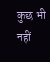कुछ भी नहीं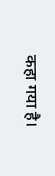कहा गया है।